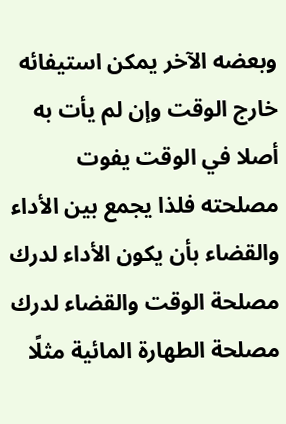وبعضه الآخر يمكن استيفائه خارج الوقت وإن لم يأت به أصلا في الوقت يفوت مصلحته فلذا يجمع بين الأداء والقضاء بأن يكون الأداء لدرك مصلحة الوقت والقضاء لدرك مصلحة الطهارة المائية مثلًا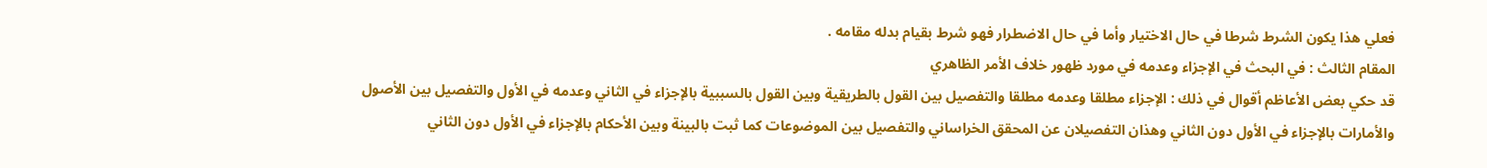فعلي هذا يكون الشرط شرطا في حال الاختيار وأما في حال الاضطرار فهو شرط بقيام بدله مقامه .
المقام الثالث : في البحث في الإجزاء وعدمه في مورد ظهور خلاف الأمر الظاهري
قد حكي بعض الأعاظم أقوال في ذلك : الإجزاء مطلقا وعدمه مطلقا والتفصيل بين القول بالطريقية وبين القول بالسببية بالإجزاء في الثاني وعدمه في الأول والتفصيل بين الأصول والأمارات بالإجزاء في الأول دون الثاني وهذان التفصيلان عن المحقق الخراساني والتفصيل بين الموضوعات كما ثبت بالبينة وبين الأحكام بالإجزاء في الأول دون الثاني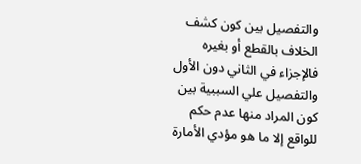والتفصيل بين كون كشف الخلاف بالقطع أو بغيره فالإجزاء في الثاني دون الأول والتفصيل علي السببية بين كون المراد منها عدم حكم للواقع إلا ما هو مؤدي الأمارة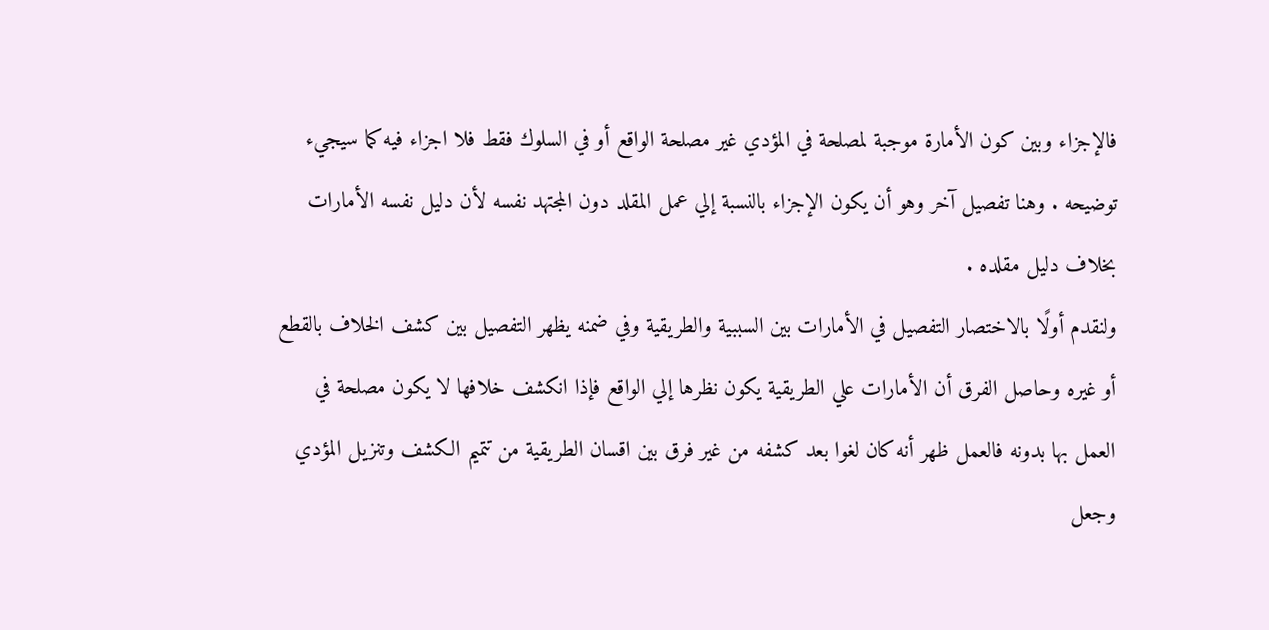فالإجزاء وبين كون الأمارة موجبة لمصلحة في المؤدي غير مصلحة الواقع أو في السلوك فقط فلا اجزاء فيه كما سيجيء توضيحه . وهنا تفصيل آخر وهو أن يكون الإجزاء بالنسبة إلي عمل المقلد دون المجتهد نفسه لأن دليل نفسه الأمارات بخلاف دليل مقلده .
ولنقدم أولًا بالاختصار التفصيل في الأمارات بين السببية والطريقية وفي ضمنه يظهر التفصيل بين كشف الخلاف بالقطع أو غيره وحاصل الفرق أن الأمارات علي الطريقية يكون نظرها إلي الواقع فإذا انكشف خلافها لا يكون مصلحة في العمل بها بدونه فالعمل ظهر أنه كان لغوا بعد كشفه من غير فرق بين اقسان الطريقية من تتميم الكشف وتنزيل المؤدي وجعل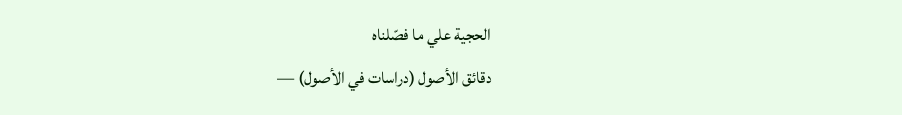الحجية علي ما فصّلناه
دقائق الأصول (دراسات في الأصول) —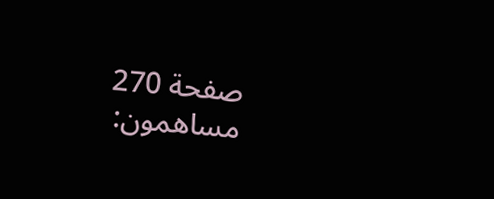صفحة 270
مساهمون: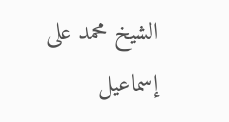الشيخ محمد على إسماعيل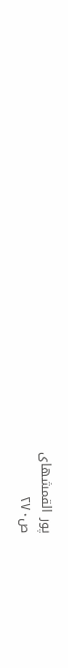پور القمشهاى
ص٢٧٠